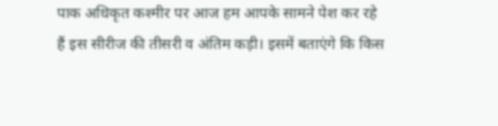पाक अधिकृत कश्मीर पर आज हम आपके सामने पेश कर रहे हैं इस सीरीज की तीसरी व अंतिम कड़ी। इसमें बताएंगे कि किस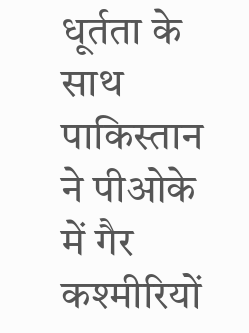धूर्तता के साथ पाकिस्तान ने पीओके में गैर कश्मीरियों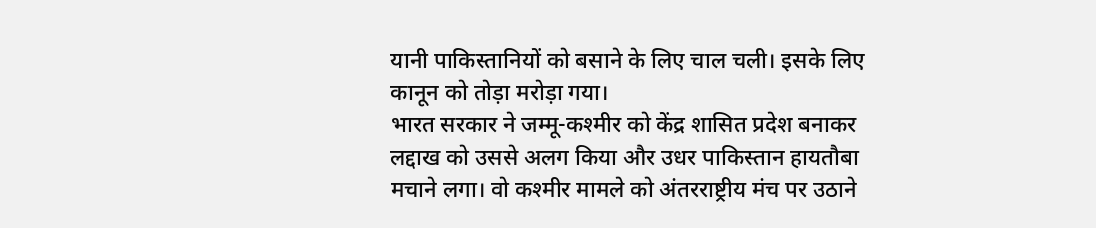यानी पाकिस्तानियों को बसाने के लिए चाल चली। इसके लिए कानून को तोड़ा मरोड़ा गया।
भारत सरकार ने जम्मू-कश्मीर को केंद्र शासित प्रदेश बनाकर लद्दाख को उससे अलग किया और उधर पाकिस्तान हायतौबा मचाने लगा। वो कश्मीर मामले को अंतरराष्ट्रीय मंच पर उठाने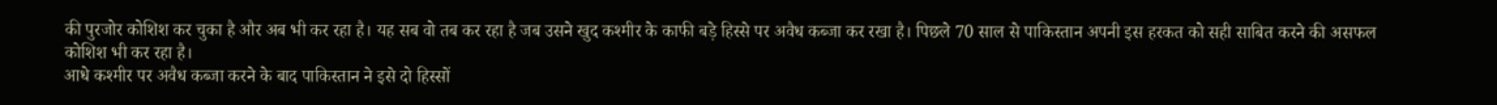की पुरजोर कोशिश कर चुका है और अब भी कर रहा है। यह सब वो तब कर रहा है जब उसने खुद कश्मीर के काफी बड़े हिस्से पर अवैध कब्जा कर रखा है। पिछले 70 साल से पाकिस्तान अपनी इस हरकत को सही साबित करने की असफल कोशिश भी कर रहा है।
आधे कश्मीर पर अवैध कब्जा करने के बाद पाकिस्तान ने इसे दो हिस्सों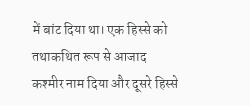में बांट दिया था। एक हिस्से को तथाकथित रूप से आजाद कश्मीर नाम दिया और दूसरे हिस्से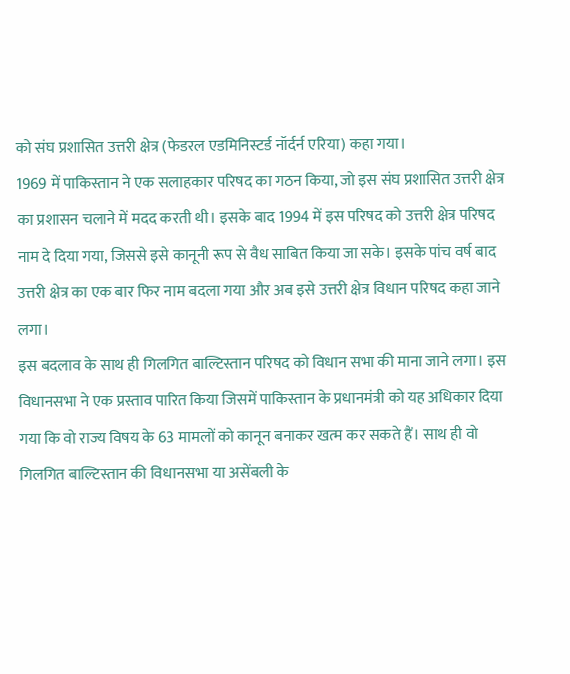को संघ प्रशासित उत्तरी क्षेत्र (फेडरल एडमिनिस्टर्ड नॉर्दर्न एरिया) कहा गया।
1969 में पाकिस्तान ने एक सलाहकार परिषद का गठन किया, जो इस संघ प्रशासित उत्तरी क्षेत्र का प्रशासन चलाने में मदद करती थी। इसके बाद 1994 में इस परिषद को उत्तरी क्षेत्र परिषद नाम दे दिया गया, जिससे इसे कानूनी रूप से वैध साबित किया जा सके। इसके पांच वर्ष बाद उत्तरी क्षेत्र का एक बार फिर नाम बदला गया और अब इसे उत्तरी क्षेत्र विधान परिषद कहा जाने लगा।
इस बदलाव के साथ ही गिलगित बाल्टिस्तान परिषद को विधान सभा की माना जाने लगा। इस विधानसभा ने एक प्रस्ताव पारित किया जिसमें पाकिस्तान के प्रधानमंत्री को यह अधिकार दिया गया कि वो राज्य विषय के 63 मामलों को कानून बनाकर खत्म कर सकते हैं। साथ ही वो गिलगित बाल्टिस्तान की विधानसभा या असेंबली के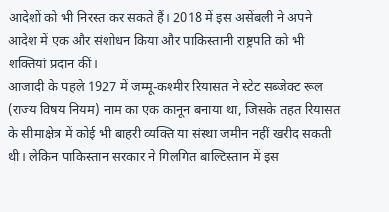आदेशों को भी निरस्त कर सकते हैं। 2018 में इस असेंबली ने अपने आदेश में एक और संशोधन किया और पाकिस्तानी राष्ट्रपति को भी शक्तियां प्रदान कीं।
आजादी के पहले 1927 में जम्मू-कश्मीर रियासत ने स्टेट सब्जेक्ट रूल (राज्य विषय नियम) नाम का एक कानून बनाया था, जिसके तहत रियासत के सीमाक्षेत्र में कोई भी बाहरी व्यक्ति या संस्था जमीन नहीं खरीद सकती थी। लेकिन पाकिस्तान सरकार ने गिलगित बाल्टिस्तान में इस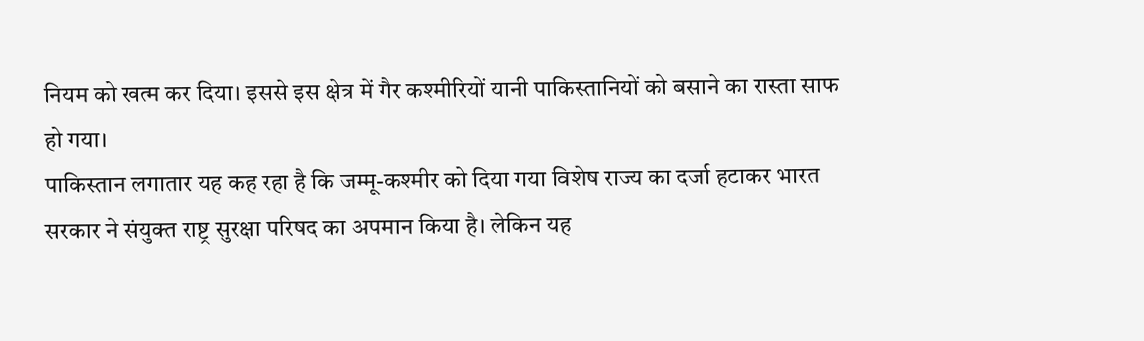नियम को खत्म कर दिया। इससे इस क्षेत्र में गैर कश्मीरियों यानी पाकिस्तानियों को बसाने का रास्ता साफ हो गया।
पाकिस्तान लगातार यह कह रहा है कि जम्मू-कश्मीर को दिया गया विशेष राज्य का दर्जा हटाकर भारत सरकार ने संयुक्त राष्ट्र सुरक्षा परिषद का अपमान किया है। लेकिन यह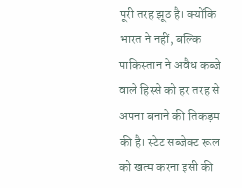पूरी तरह झूठ है। क्योंकि भारत ने नहीं, बल्कि पाकिस्तान ने अवैध कब्जे वाले हिस्से को हर तरह से अपना बनाने की तिकड़म की है। स्टेट सब्जेक्ट रूल को खत्म करना इसी की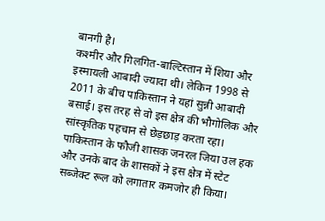बानगी है।
कश्मीर और गिलगित-बाल्टिस्तान में शिया और इस्मायली आबादी ज्यादा थी। लेकिन 1998 से 2011 के बीच पाकिस्तान ने यहां सुन्नी आबादी बसाई। इस तरह से वो इस क्षेत्र की भौगोलिक और सांस्कृतिक पहचान से छेड़छाड़ करता रहा। पाकिस्तान के फौजी शासक जनरल जिया उल हक और उनके बाद के शासकों ने इस क्षेत्र में स्टेट सब्जेक्ट रूल को लगातार कमजोर ही किया।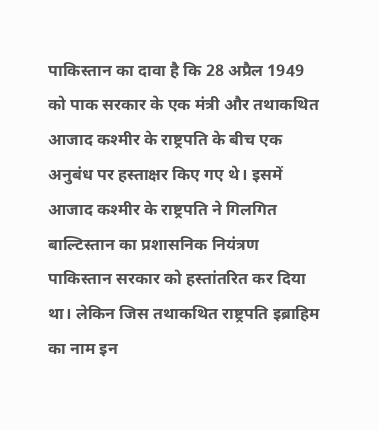पाकिस्तान का दावा है कि 28 अप्रैल 1949 को पाक सरकार के एक मंत्री और तथाकथित आजाद कश्मीर के राष्ट्रपति के बीच एक अनुबंध पर हस्ताक्षर किए गए थे। इसमें आजाद कश्मीर के राष्ट्रपति ने गिलगित बाल्टिस्तान का प्रशासनिक नियंत्रण पाकिस्तान सरकार को हस्तांतरित कर दिया था। लेकिन जिस तथाकथित राष्ट्रपति इब्राहिम का नाम इन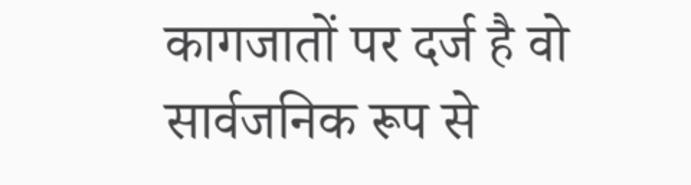कागजातों पर दर्ज है वो सार्वजनिक रूप से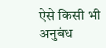ऐसे किसी भी अनुबंध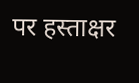पर हस्ताक्षर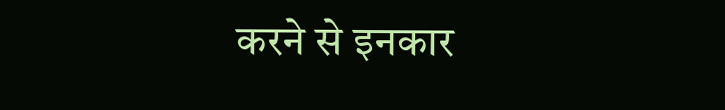करने से इनकार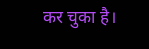कर चुका है।